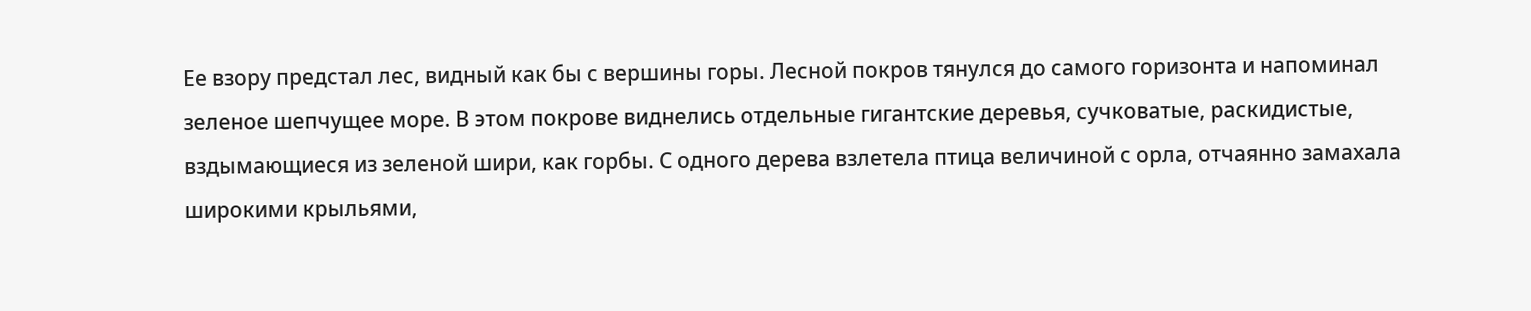Ее взору предстал лес, видный как бы с вершины горы. Лесной покров тянулся до самого горизонта и напоминал зеленое шепчущее море. В этом покрове виднелись отдельные гигантские деревья, сучковатые, раскидистые, вздымающиеся из зеленой шири, как горбы. С одного дерева взлетела птица величиной с орла, отчаянно замахала широкими крыльями,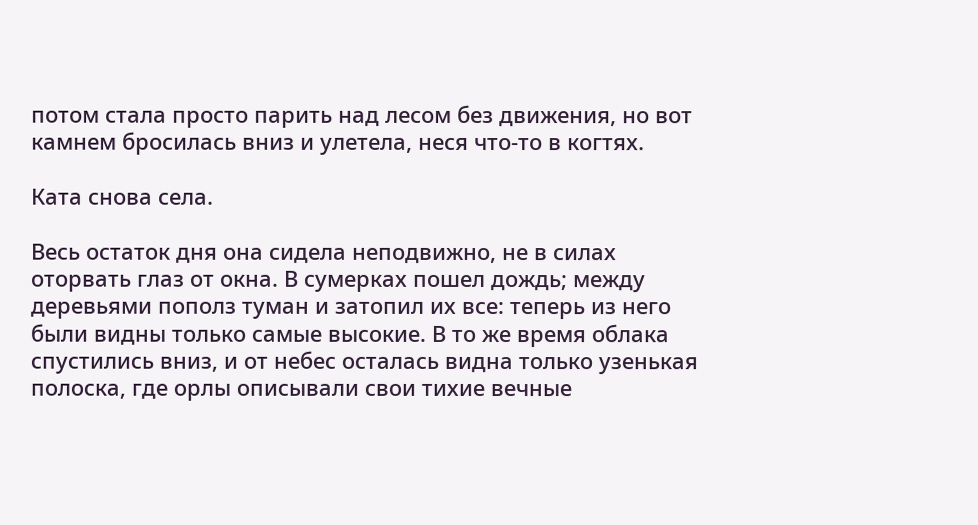потом стала просто парить над лесом без движения, но вот камнем бросилась вниз и улетела, неся что-то в когтях.

Ката снова села.

Весь остаток дня она сидела неподвижно, не в силах оторвать глаз от окна. В сумерках пошел дождь; между деревьями пополз туман и затопил их все: теперь из него были видны только самые высокие. В то же время облака спустились вниз, и от небес осталась видна только узенькая полоска, где орлы описывали свои тихие вечные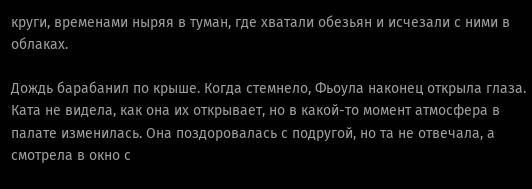круги, временами ныряя в туман, где хватали обезьян и исчезали с ними в облаках.

Дождь барабанил по крыше. Когда стемнело, Фьоула наконец открыла глаза. Ката не видела, как она их открывает, но в какой-то момент атмосфера в палате изменилась. Она поздоровалась с подругой, но та не отвечала, а смотрела в окно с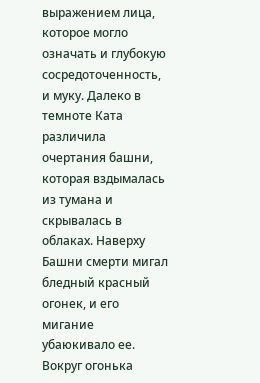выражением лица, которое могло означать и глубокую сосредоточенность, и муку. Далеко в темноте Ката различила очертания башни, которая вздымалась из тумана и скрывалась в облаках. Наверху Башни смерти мигал бледный красный огонек, и его мигание убаюкивало ее. Вокруг огонька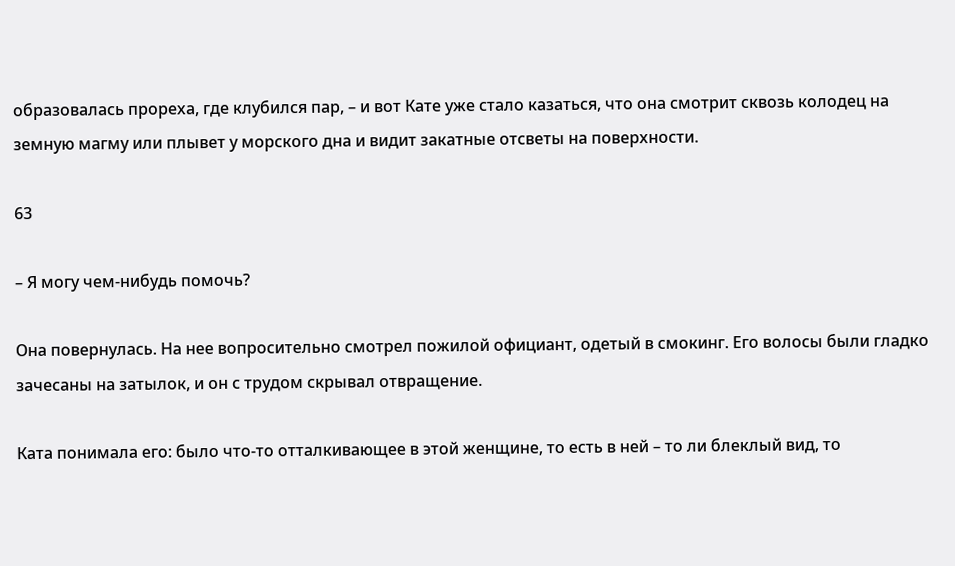образовалась прореха, где клубился пар, – и вот Кате уже стало казаться, что она смотрит сквозь колодец на земную магму или плывет у морского дна и видит закатные отсветы на поверхности.

63

– Я могу чем-нибудь помочь?

Она повернулась. На нее вопросительно смотрел пожилой официант, одетый в смокинг. Его волосы были гладко зачесаны на затылок, и он с трудом скрывал отвращение.

Ката понимала его: было что-то отталкивающее в этой женщине, то есть в ней – то ли блеклый вид, то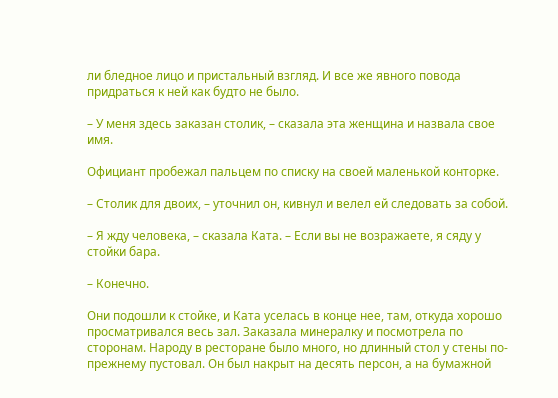ли бледное лицо и пристальный взгляд. И все же явного повода придраться к ней как будто не было.

– У меня здесь заказан столик, – сказала эта женщина и назвала свое имя.

Официант пробежал пальцем по списку на своей маленькой конторке.

– Столик для двоих, – уточнил он, кивнул и велел ей следовать за собой.

– Я жду человека, – сказала Ката. – Если вы не возражаете, я сяду у стойки бара.

– Конечно.

Они подошли к стойке, и Ката уселась в конце нее, там, откуда хорошо просматривался весь зал. Заказала минералку и посмотрела по сторонам. Народу в ресторане было много, но длинный стол у стены по-прежнему пустовал. Он был накрыт на десять персон, а на бумажной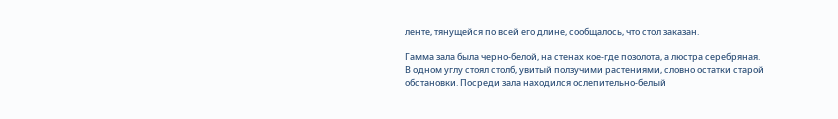ленте, тянущейся по всей его длине, сообщалось, что стол заказан.

Гамма зала была черно-белой, на стенах кое-где позолота, а люстра серебряная. В одном углу стоял столб, увитый ползучими растениями, словно остатки старой обстановки. Посреди зала находился ослепительно-белый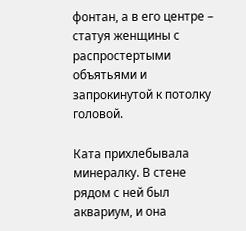фонтан, а в его центре – статуя женщины с распростертыми объятьями и запрокинутой к потолку головой.

Ката прихлебывала минералку. В стене рядом с ней был аквариум, и она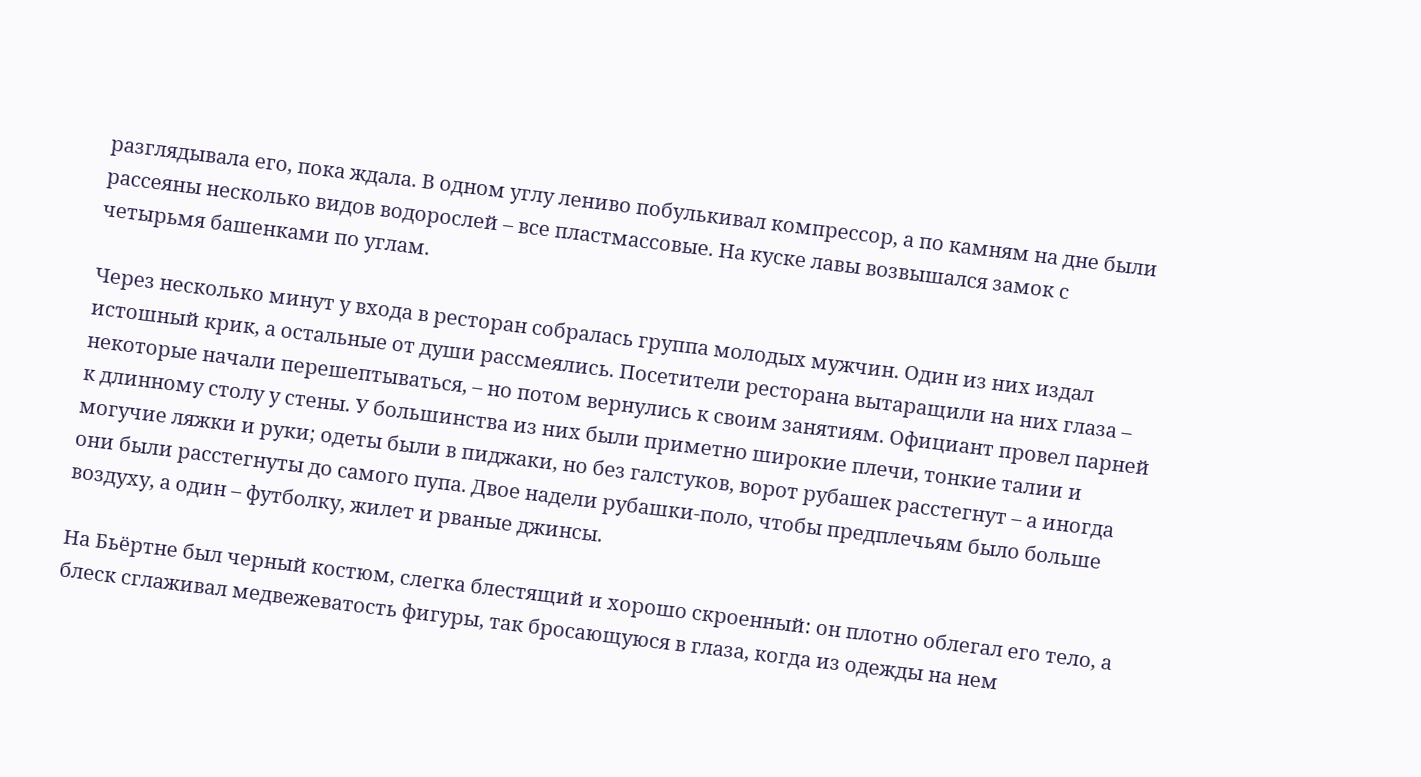разглядывала его, пока ждала. В одном углу лениво побулькивал компрессор, а по камням на дне были рассеяны несколько видов водорослей – все пластмассовые. На куске лавы возвышался замок с четырьмя башенками по углам.

Через несколько минут у входа в ресторан собралась группа молодых мужчин. Один из них издал истошный крик, а остальные от души рассмеялись. Посетители ресторана вытаращили на них глаза – некоторые начали перешептываться, – но потом вернулись к своим занятиям. Официант провел парней к длинному столу у стены. У большинства из них были приметно широкие плечи, тонкие талии и могучие ляжки и руки; одеты были в пиджаки, но без галстуков, ворот рубашек расстегнут – а иногда они были расстегнуты до самого пупа. Двое надели рубашки-поло, чтобы предплечьям было больше воздуху, а один – футболку, жилет и рваные джинсы.

На Бьёртне был черный костюм, слегка блестящий и хорошо скроенный: он плотно облегал его тело, а блеск сглаживал медвежеватость фигуры, так бросающуюся в глаза, когда из одежды на нем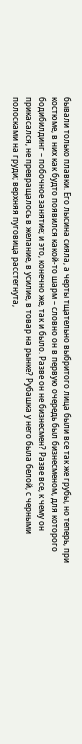бывали только плавки. Его лысина сияла, а черты тщательно выбритого лица были все так же грубы, но теперь, при костюме, в них как будто появился какой-то шарм – словно он в первую очередь был бизнесменом, для которого бодибилдинг – побочное занятие; и это, конечно же, так и было. Разве он не бизнесмен? Разве все, к чему он прикасался, не превращалось в желание, в усилие, в товар на рынке? Рубашка у него была белой, с черными полосками на груди; верхняя пуговица расстегнута,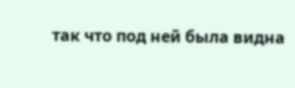так что под ней была видна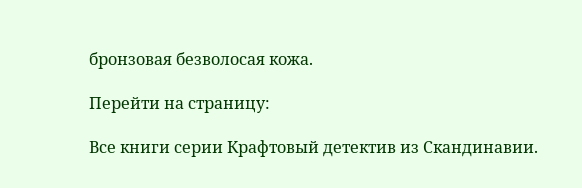бронзовая безволосая кожа.

Перейти на страницу:

Все книги серии Крафтовый детектив из Скандинавии.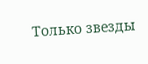Только звезды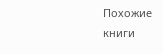Похожие книги